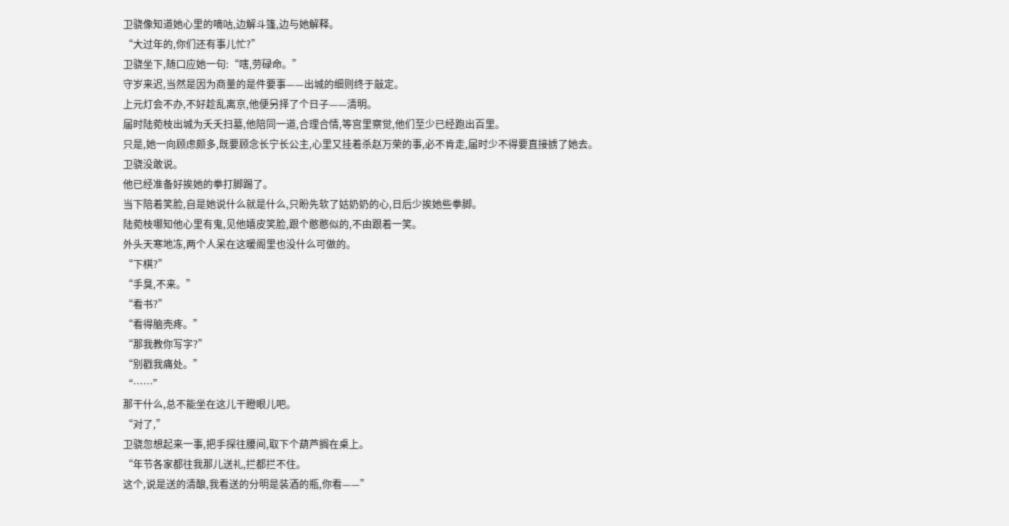卫骁像知道她心里的嘀咕,边解斗篷,边与她解释。
“大过年的,你们还有事儿忙?”
卫骁坐下,随口应她一句:“嗐,劳碌命。”
守岁来迟,当然是因为商量的是件要事——出城的细则终于敲定。
上元灯会不办,不好趁乱离京,他便另择了个日子——清明。
届时陆菀枝出城为夭夭扫墓,他陪同一道,合理合情,等宫里察觉,他们至少已经跑出百里。
只是,她一向顾虑颇多,既要顾念长宁长公主,心里又挂着杀赵万荣的事,必不肯走,届时少不得要直接掳了她去。
卫骁没敢说。
他已经准备好挨她的拳打脚踢了。
当下陪着笑脸,自是她说什么就是什么,只盼先软了姑奶奶的心,日后少挨她些拳脚。
陆菀枝哪知他心里有鬼,见他嬉皮笑脸,跟个憨憨似的,不由跟着一笑。
外头天寒地冻,两个人呆在这暖阁里也没什么可做的。
“下棋?”
“手臭,不来。”
“看书?”
“看得脑壳疼。”
“那我教你写字?”
“别戳我痛处。”
“……”
那干什么,总不能坐在这儿干瞪眼儿吧。
“对了,”
卫骁忽想起来一事,把手探往腰间,取下个葫芦搁在桌上。
“年节各家都往我那儿送礼,拦都拦不住。
这个,说是送的清酿,我看送的分明是装酒的瓶,你看——”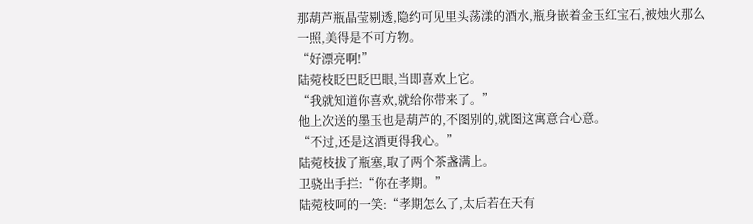那葫芦瓶晶莹剔透,隐约可见里头荡漾的酒水,瓶身嵌着金玉红宝石,被烛火那么一照,美得是不可方物。
“好漂亮啊!”
陆菀枝眨巴眨巴眼,当即喜欢上它。
“我就知道你喜欢,就给你带来了。”
他上次送的墨玉也是葫芦的,不图别的,就图这寓意合心意。
“不过,还是这酒更得我心。”
陆菀枝拔了瓶塞,取了两个茶盏满上。
卫骁出手拦:“你在孝期。”
陆菀枝呵的一笑:“孝期怎么了,太后若在天有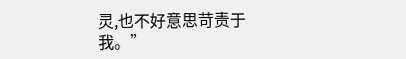灵,也不好意思苛责于我。”